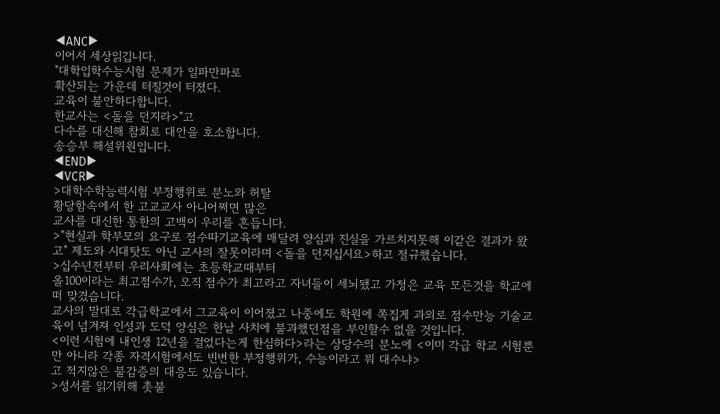◀ANC▶
이어서 세상읽깁니다.
"대학입학수능시험 문제가 일파만파로
확산되는 가운데 터질것이 터졌다.
교육이 불안하다합니다.
한교사는 <돌을 던지라>"고
다수를 대신해 참회로 대안을 호소합니다.
송승부 해설위원입니다.
◀END▶
◀VCR▶
>대학수학능력시험 부정행위로 분노와 허탈
황당함속에서 한 고교교사 아니어쩌면 많은
교사를 대신한 통한의 고백이 우리를 흔듭니다.
>"현실과 학부모의 요구로 점수따기교육에 매달려 양심과 진실을 가르치지못해 이같은 결과가 왔고" 제도와 시대탓도 아닌 교사의 잘못이라며 <돌을 던지십시요>하고 절규했습니다.
>십수년전부터 우리사회에는 초등학교때부터
올100이라는 최고점수가, 오직 점수가 최고라고 자녀들이 세뇌됐고 가정은 교육 모든것을 학교에 떠 맞겼습니다.
교사의 말대로 각급학교에서 그교육이 이어졌고 나중에도 학원에 쪽집게 과외로 점수만능 기술교육이 넘겨져 인성과 도덕 양심은 한낱 사치에 불과했던점을 부인할수 없을 것입니다.
<이런 시험에 내인생 12년을 걸었다는게 한심하다>라는 상당수의 분노에 <이미 각급 학교 시험뿐만 아니라 각종 자격시험에서도 빈번한 부정행위가, 수능이라고 뭐 대수냐>
고 적지않은 불감증의 대응도 있습니다.
>성서를 읽기위해 촛불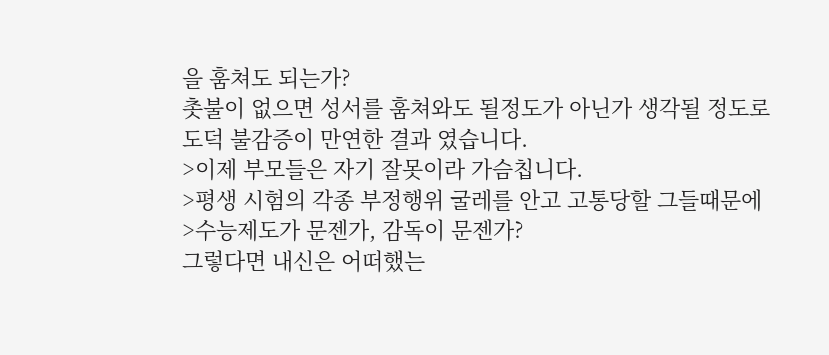을 훔쳐도 되는가?
촛불이 없으면 성서를 훔쳐와도 될정도가 아닌가 생각될 정도로 도덕 불감증이 만연한 결과 였습니다.
>이제 부모들은 자기 잘못이라 가슴칩니다.
>평생 시험의 각종 부정행위 굴레를 안고 고통당할 그들때문에
>수능제도가 문젠가, 감독이 문젠가?
그렇다면 내신은 어떠했는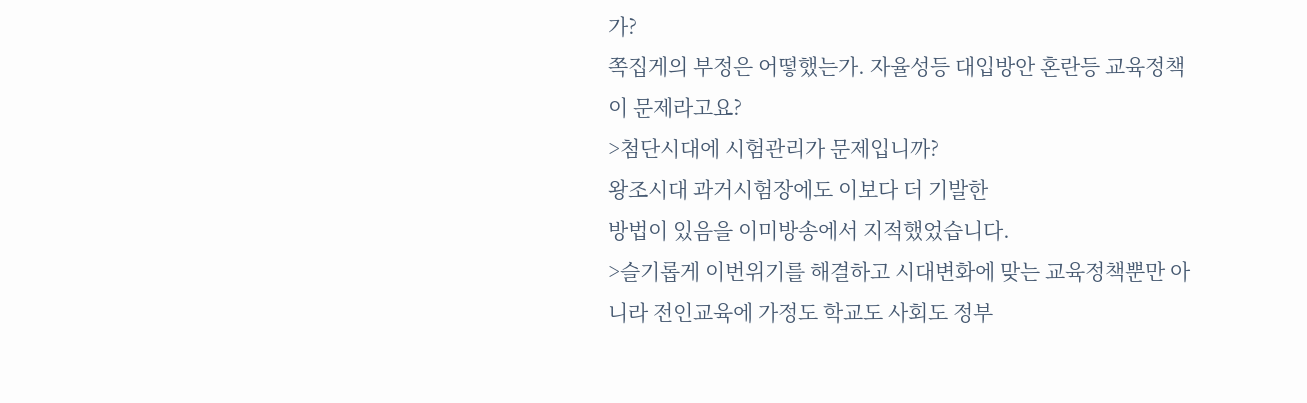가?
쪽집게의 부정은 어떻했는가. 자율성등 대입방안 혼란등 교육정책이 문제라고요?
>첨단시대에 시험관리가 문제입니까?
왕조시대 과거시험장에도 이보다 더 기발한
방법이 있음을 이미방송에서 지적했었습니다.
>슬기롭게 이번위기를 해결하고 시대변화에 맞는 교육정책뿐만 아니라 전인교육에 가정도 학교도 사회도 정부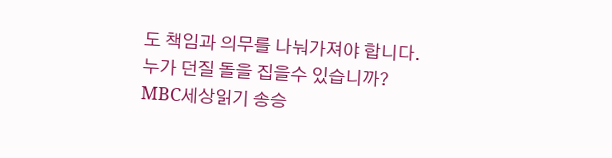도 책임과 의무를 나눠가져야 합니다.
누가 던질 돌을 집을수 있습니까?
MBC세상읽기 송승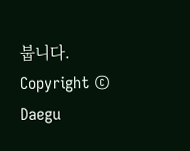붑니다.
Copyright © Daegu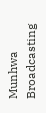Munhwa Broadcasting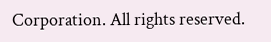Corporation. All rights reserved.